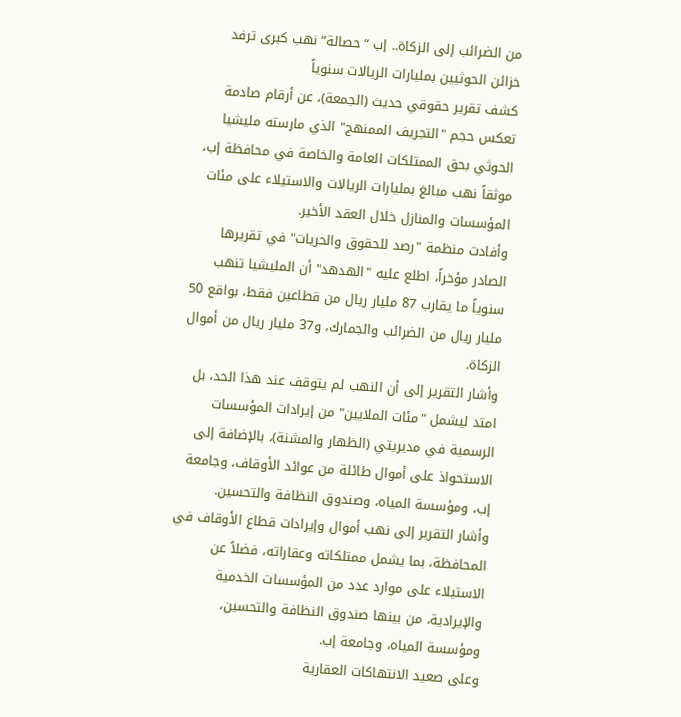من الضرائب إلى الزكاة.. إب “حصالة” نهب كبرى ترفد خزائن الحوثيين بمليارات الريالات سنوياً
كشف تقرير حقوقي حديث (الجمعة)، عن أرقام صادمة تعكس حجم "التجريف الممنهج" الذي مارسته مليشيا الحوثي بحق الممتلكات العامة والخاصة في محافظة إب، موثقاً نهب مبالغ بمليارات الريالات والاستيلاء على مئات المؤسسات والمنازل خلال العقد الأخير.
وأفادت منظمة "رصد للحقوق والحريات" في تقريرها الصادر مؤخراً، اطلع عليه "الهدهد" أن المليشيا تنهب سنوياً ما يقارب 87 مليار ريال من قطاعين فقط، بواقع 50 مليار ريال من الضرائب والجمارك، و37 مليار ريال من أموال الزكاة.
وأشار التقرير إلى أن النهب لم يتوقف عند هذا الحد، بل امتد ليشمل "مئات الملايين" من إيرادات المؤسسات الرسمية في مديريتي (الظهار والمشنة)، بالإضافة إلى الاستحواذ على أموال طائلة من عوائد الأوقاف، وجامعة إب، ومؤسسة المياه، وصندوق النظافة والتحسين.
وأشار التقرير إلى نهب أموال وإيرادات قطاع الأوقاف في المحافظة، بما يشمل ممتلكاته وعقاراته، فضلاً عن الاستيلاء على موارد عدد من المؤسسات الخدمية والإيرادية، من بينها صندوق النظافة والتحسين، ومؤسسة المياه، وجامعة إب.
وعلى صعيد الانتهاكات العقارية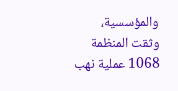والمؤسسية، وثقت المنظمة 1068 عملية نهب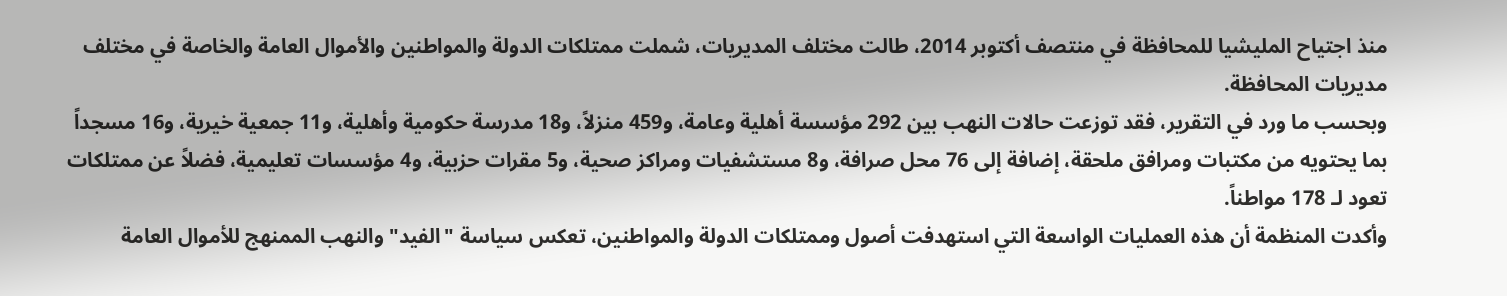منذ اجتياح المليشيا للمحافظة في منتصف أكتوبر 2014، طالت مختلف المديريات، شملت ممتلكات الدولة والمواطنين والأموال العامة والخاصة في مختلف مديريات المحافظة.
وبحسب ما ورد في التقرير، فقد توزعت حالات النهب بين 292 مؤسسة أهلية وعامة، و459 منزلاً، و18 مدرسة حكومية وأهلية، و11 جمعية خيرية، و16 مسجداً بما يحتويه من مكتبات ومرافق ملحقة، إضافة إلى 76 محل صرافة، و8 مستشفيات ومراكز صحية، و5 مقرات حزبية، و4 مؤسسات تعليمية، فضلاً عن ممتلكات تعود لـ 178 مواطناً.
وأكدت المنظمة أن هذه العمليات الواسعة التي استهدفت أصول وممتلكات الدولة والمواطنين، تعكس سياسة "الفيد" والنهب الممنهج للأموال العامة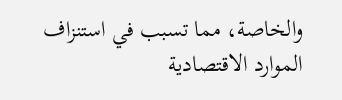والخاصة، مما تسبب في استنزاف الموارد الاقتصادية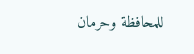للمحافظة وحرمان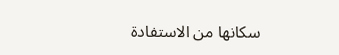سكانها من الاستفادة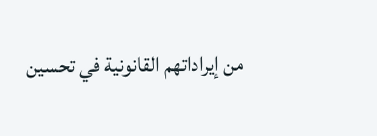من إيراداتهم القانونية في تحسين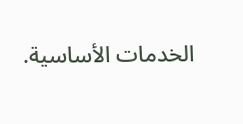الخدمات الأساسية.